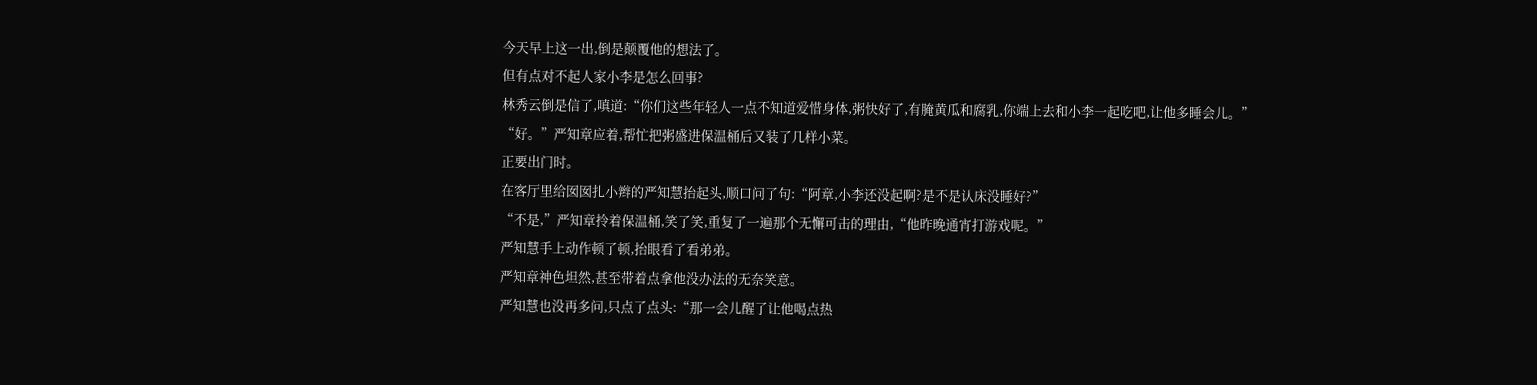今天早上这一出,倒是颠覆他的想法了。
但有点对不起人家小李是怎么回事?
林秀云倒是信了,嗔道:“你们这些年轻人一点不知道爱惜身体,粥快好了,有腌黄瓜和腐乳,你端上去和小李一起吃吧,让他多睡会儿。”
“好。”严知章应着,帮忙把粥盛进保温桶后又装了几样小菜。
正要出门时。
在客厅里给囡囡扎小辫的严知慧抬起头,顺口问了句:“阿章,小李还没起啊?是不是认床没睡好?”
“不是,”严知章拎着保温桶,笑了笑,重复了一遍那个无懈可击的理由,“他昨晚通宵打游戏呢。”
严知慧手上动作顿了顿,抬眼看了看弟弟。
严知章神色坦然,甚至带着点拿他没办法的无奈笑意。
严知慧也没再多问,只点了点头:“那一会儿醒了让他喝点热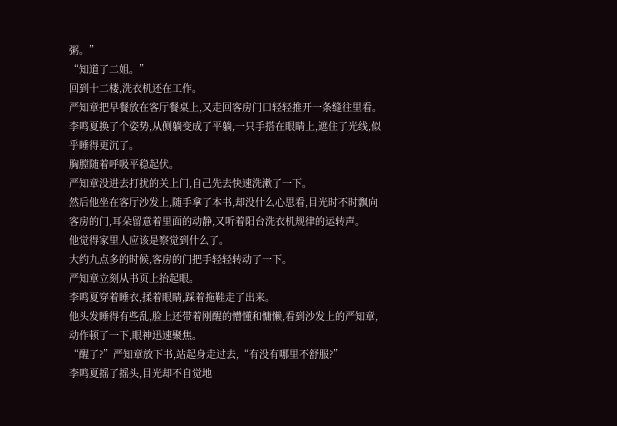粥。”
“知道了二姐。”
回到十二楼,洗衣机还在工作。
严知章把早餐放在客厅餐桌上,又走回客房门口轻轻推开一条缝往里看。
李鸣夏换了个姿势,从侧躺变成了平躺,一只手搭在眼睛上,遮住了光线,似乎睡得更沉了。
胸膛随着呼吸平稳起伏。
严知章没进去打扰的关上门,自己先去快速洗漱了一下。
然后他坐在客厅沙发上,随手拿了本书,却没什么心思看,目光时不时飘向客房的门,耳朵留意着里面的动静,又听着阳台洗衣机规律的运转声。
他觉得家里人应该是察觉到什么了。
大约九点多的时候,客房的门把手轻轻转动了一下。
严知章立刻从书页上抬起眼。
李鸣夏穿着睡衣,揉着眼睛,踩着拖鞋走了出来。
他头发睡得有些乱,脸上还带着刚醒的懵懂和慵懒,看到沙发上的严知章,动作顿了一下,眼神迅速聚焦。
“醒了?”严知章放下书,站起身走过去,“有没有哪里不舒服?”
李鸣夏摇了摇头,目光却不自觉地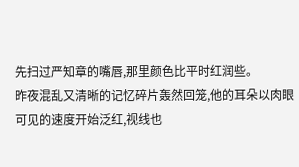先扫过严知章的嘴唇,那里颜色比平时红润些。
昨夜混乱又清晰的记忆碎片轰然回笼,他的耳朵以肉眼可见的速度开始泛红,视线也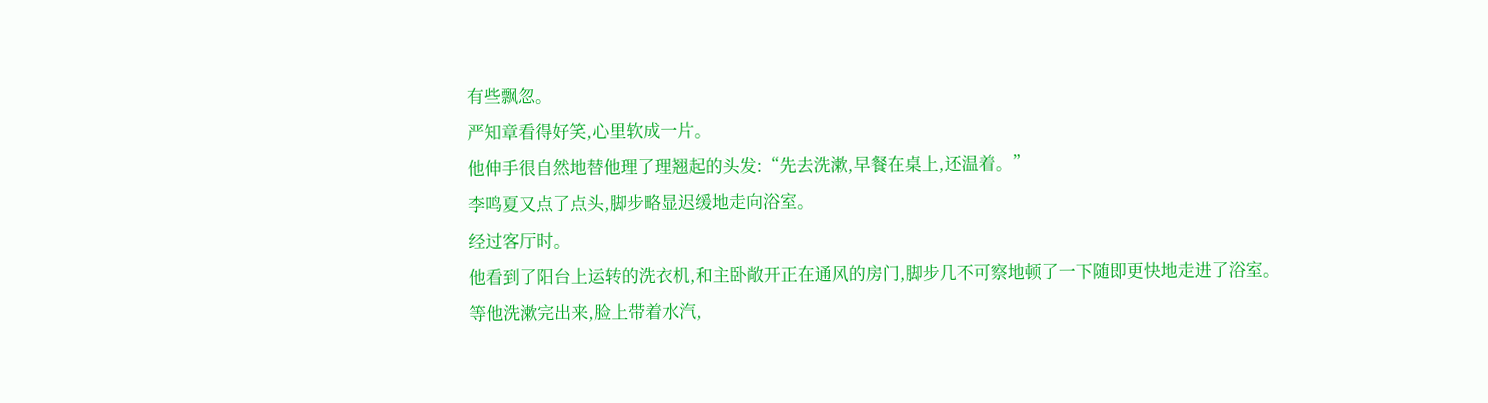有些飘忽。
严知章看得好笑,心里软成一片。
他伸手很自然地替他理了理翘起的头发:“先去洗漱,早餐在桌上,还温着。”
李鸣夏又点了点头,脚步略显迟缓地走向浴室。
经过客厅时。
他看到了阳台上运转的洗衣机,和主卧敞开正在通风的房门,脚步几不可察地顿了一下随即更快地走进了浴室。
等他洗漱完出来,脸上带着水汽,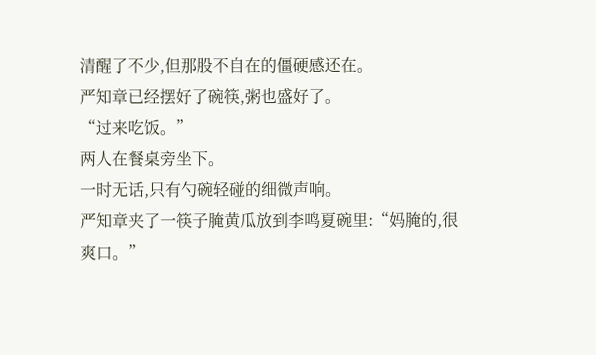清醒了不少,但那股不自在的僵硬感还在。
严知章已经摆好了碗筷,粥也盛好了。
“过来吃饭。”
两人在餐桌旁坐下。
一时无话,只有勺碗轻碰的细微声响。
严知章夹了一筷子腌黄瓜放到李鸣夏碗里:“妈腌的,很爽口。”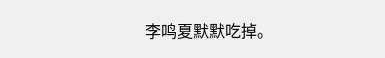李鸣夏默默吃掉。